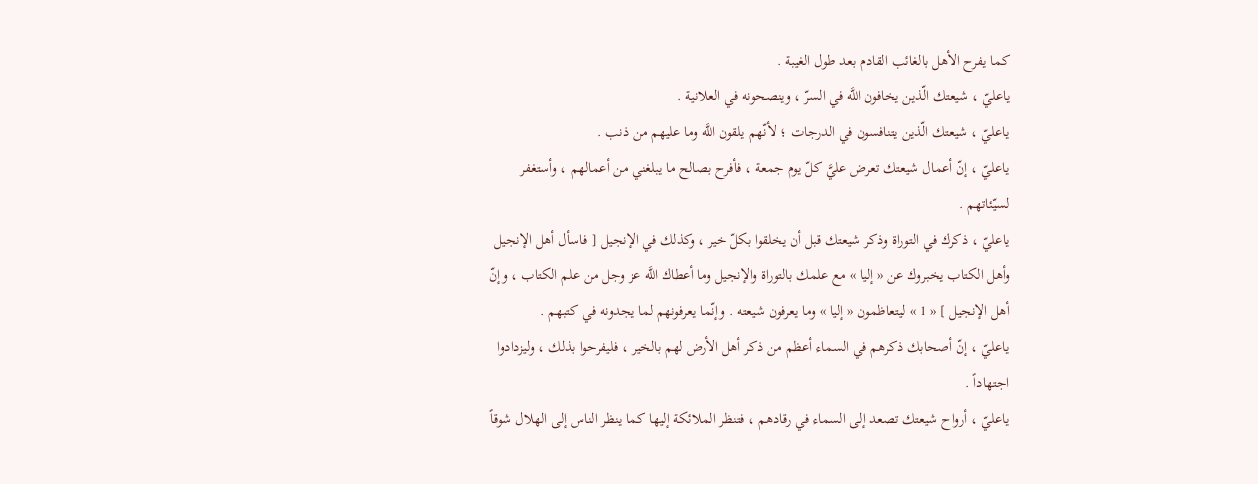كما يفرح الأهل بالغائب القادم بعد طول الغيبة .
ياعليّ ، شيعتك الّذين يخافون اللَّه في السرّ ، وينصحونه في العلانية .
ياعليّ ، شيعتك الّذين يتنافسون في الدرجات ؛ لأنّهم يلقون اللَّه وما عليهم من ذنب .
ياعليّ ، إنّ أعمال شيعتك تعرض عليَّ كلّ يوم جمعة ، فأفرح بصالح ما يبلغني من أعمالهم ، وأستغفر لسيّئاتهم .
ياعليّ ، ذكرك في التوراة وذكر شيعتك قبل أن يخلقوا بكلّ خير ، وكذلك في الإنجيل [ فاسأل أهل الإنجيل وأهل الكتاب يخبروك عن « إليا » مع علمك بالتوراة والإنجيل وما أعطاك اللَّه عز وجل من علم الكتاب ، وإنّ أهل الإنجيل ] « 1 » ليتعاظمون « إليا » وما يعرفون شيعته . وإنّما يعرفونهم لما يجدونه في كتبهم .
ياعليّ ، إنّ أصحابك ذكرهم في السماء أعظم من ذكر أهل الأرض لهم بالخير ، فليفرحوا بذلك ، وليزدادوا اجتهاداً .
ياعليّ ، أرواح شيعتك تصعد إلى السماء في رقادهم ، فتنظر الملائكة إليها كما ينظر الناس إلى الهلال شوقاً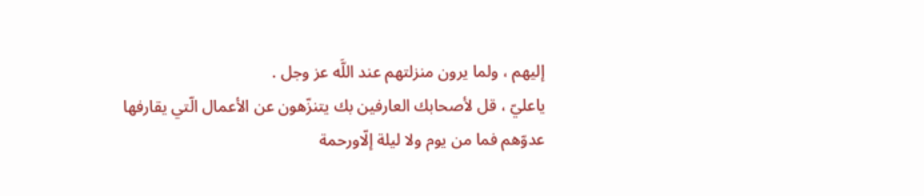إليهم ، ولما يرون منزلتهم عند اللَّه عز وجل .
ياعليّ ، قل لأصحابك العارفين بك يتنزّهون عن الأعمال الّتي يقارفها عدوّهم فما من يوم ولا ليلة إلّاورحمة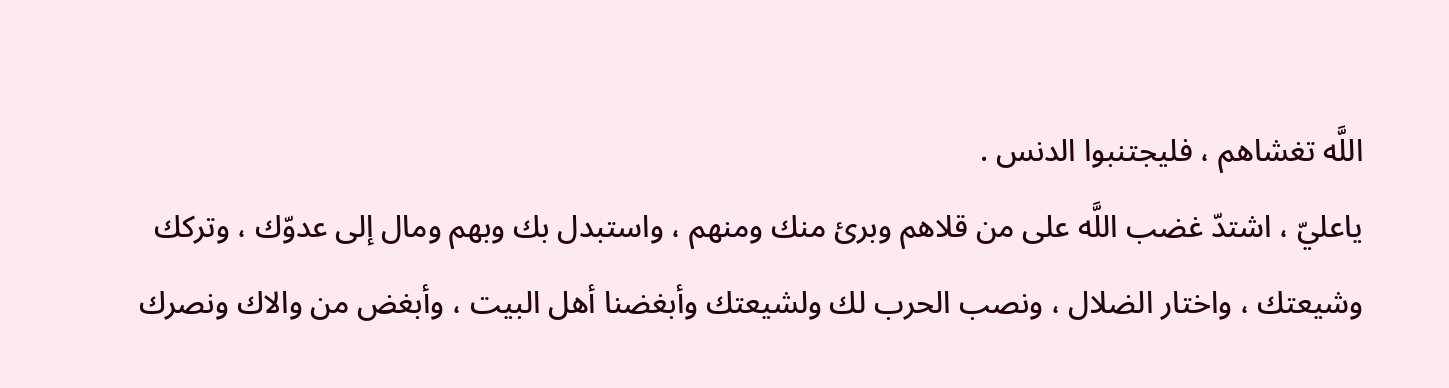اللَّه تغشاهم ، فليجتنبوا الدنس .
ياعليّ ، اشتدّ غضب اللَّه على من قلاهم وبرئ منك ومنهم ، واستبدل بك وبهم ومال إلى عدوّك ، وتركك وشيعتك ، واختار الضلال ، ونصب الحرب لك ولشيعتك وأبغضنا أهل البيت ، وأبغض من والاك ونصرك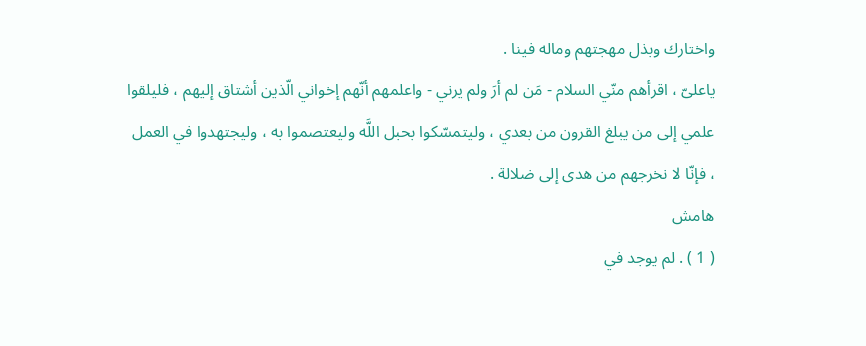واختارك وبذل مهجتهم وماله فينا .
ياعلىّ ، اقرأهم منّي السلام - مَن لم أرَ ولم يرني - واعلمهم أنّهم إخواني الّذين أشتاق إليهم ، فليلقوا علمي إلى من يبلغ القرون من بعدي ، وليتمسّكوا بحبل اللَّه وليعتصموا به ، وليجتهدوا في العمل ، فإنّا لا نخرجهم من هدى إلى ضلالة .
هامش
( 1 ) . لم يوجد في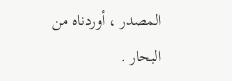المصدر ، أوردناه من البحار .